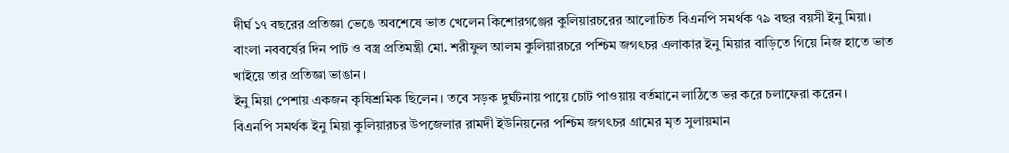দীর্ঘ ১৭ বছরের প্রতিজ্ঞা ভেঙে অবশেষে ভাত খেলেন কিশোরগঞ্জের কুলিয়ারচরের আলোচিত বিএনপি সমর্থক ৭৯ বছর বয়সী ইনু মিয়া।
বাংলা নববর্ষের দিন পাট ও বস্ত্র প্রতিমন্ত্রী মো. শরীফুল আলম কুলিয়ারচরে পশ্চিম জগৎচর এলাকার ইনু মিয়ার বাড়িতে গিয়ে নিজ হাতে ভাত খাইয়ে তার প্রতিজ্ঞা ভাঙান।
ইনু মিয়া পেশায় একজন কৃষিশ্রমিক ছিলেন। তবে সড়ক দুর্ঘটনায় পায়ে চোট পাওয়ায় বর্তমানে লাঠিতে ভর করে চলাফেরা করেন।
বিএনপি সমর্থক ইনু মিয়া কুলিয়ারচর উপজেলার রামদী ইউনিয়নের পশ্চিম জগৎচর গ্রামের মৃত সুলায়মান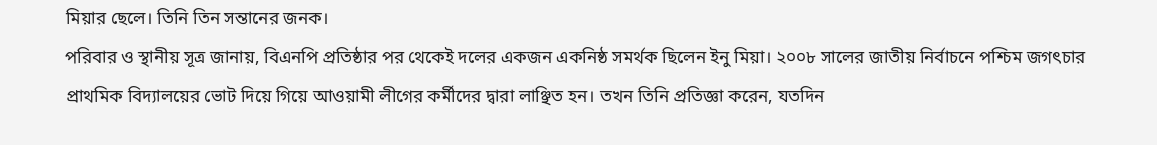মিয়ার ছেলে। তিনি তিন সন্তানের জনক।
পরিবার ও স্থানীয় সূত্র জানায়, বিএনপি প্রতিষ্ঠার পর থেকেই দলের একজন একনিষ্ঠ সমর্থক ছিলেন ইনু মিয়া। ২০০৮ সালের জাতীয় নির্বাচনে পশ্চিম জগৎচার প্রাথমিক বিদ্যালয়ের ভোট দিয়ে গিয়ে আওয়ামী লীগের কর্মীদের দ্বারা লাঞ্ছিত হন। তখন তিনি প্রতিজ্ঞা করেন, যতদিন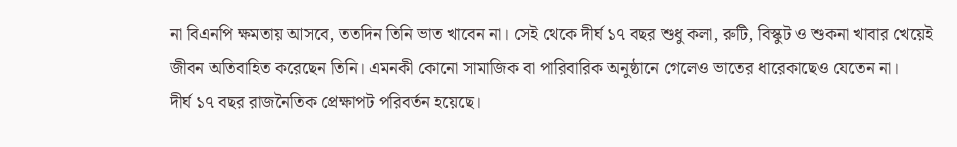না বিএনপি ক্ষমতায় আসবে, ততদিন তিনি ভাত খাবেন না। সেই থেকে দীর্ঘ ১৭ বছর শুধু কলা, রুটি, বিস্কুট ও শুকনা খাবার খেয়েই জীবন অতিবাহিত করেছেন তিনি। এমনকী কোনো সামাজিক বা পারিবারিক অনুষ্ঠানে গেলেও ভাতের ধারেকাছেও যেতেন না।
দীর্ঘ ১৭ বছর রাজনৈতিক প্রেক্ষাপট পরিবর্তন হয়েছে।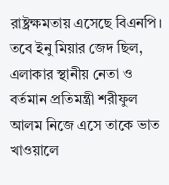রাষ্ট্রক্ষমতায় এসেছে বিএনপি। তবে ইনু মিয়ার জেদ ছিল, এলাকার স্থানীয় নেতা ও বর্তমান প্রতিমন্ত্রী শরীফুল আলম নিজে এসে তাকে ভাত খাওয়ালে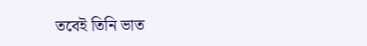তবেই তিনি ভাত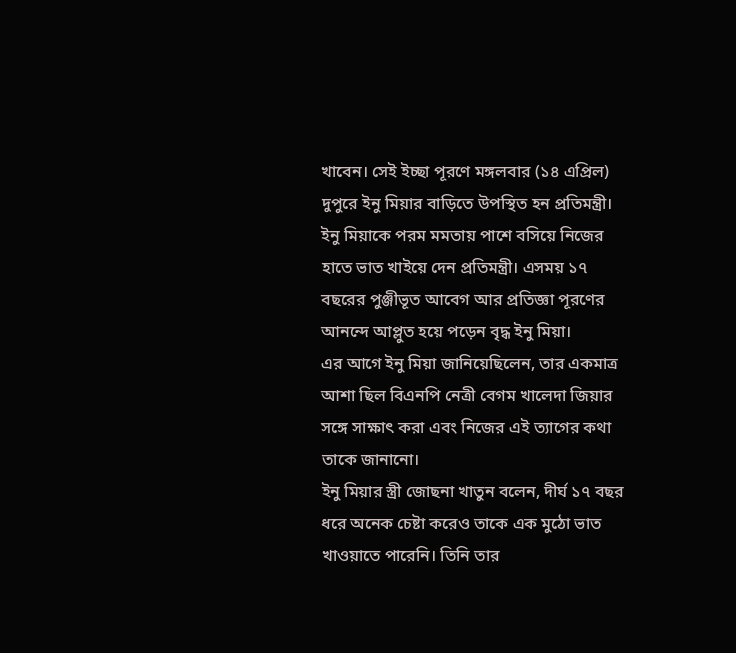খাবেন। সেই ইচ্ছা পূরণে মঙ্গলবার (১৪ এপ্রিল) দুপুরে ইনু মিয়ার বাড়িতে উপস্থিত হন প্রতিমন্ত্রী।
ইনু মিয়াকে পরম মমতায় পাশে বসিয়ে নিজের হাতে ভাত খাইয়ে দেন প্রতিমন্ত্রী। এসময় ১৭ বছরের পুঞ্জীভূত আবেগ আর প্রতিজ্ঞা পূরণের আনন্দে আপ্লুত হয়ে পড়েন বৃদ্ধ ইনু মিয়া।
এর আগে ইনু মিয়া জানিয়েছিলেন, তার একমাত্র আশা ছিল বিএনপি নেত্রী বেগম খালেদা জিয়ার সঙ্গে সাক্ষাৎ করা এবং নিজের এই ত্যাগের কথা তাকে জানানো।
ইনু মিয়ার স্ত্রী জোছনা খাতুন বলেন, দীর্ঘ ১৭ বছর ধরে অনেক চেষ্টা করেও তাকে এক মুঠো ভাত খাওয়াতে পারেনি। তিনি তার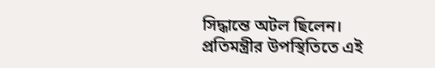সিদ্ধান্তে অটল ছিলেন। প্রতিমন্ত্রীর উপস্থিতিতে এই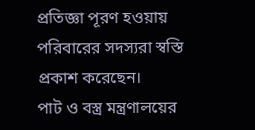প্রতিজ্ঞা পূরণ হওয়ায় পরিবারের সদস্যরা স্বস্তি প্রকাশ করেছেন।
পাট ও বস্ত্র মন্ত্রণালয়ের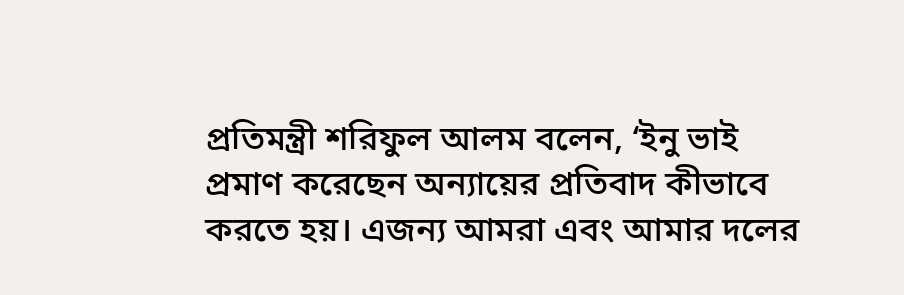প্রতিমন্ত্রী শরিফুল আলম বলেন, ‘ইনু ভাই প্রমাণ করেছেন অন্যায়ের প্রতিবাদ কীভাবে করতে হয়। এজন্য আমরা এবং আমার দলের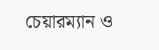চেয়ারম্যান ও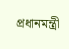প্রধানমন্ত্রী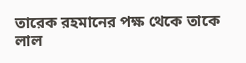তারেক রহমানের পক্ষ থেকে তাকে লাল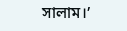সালাম।’